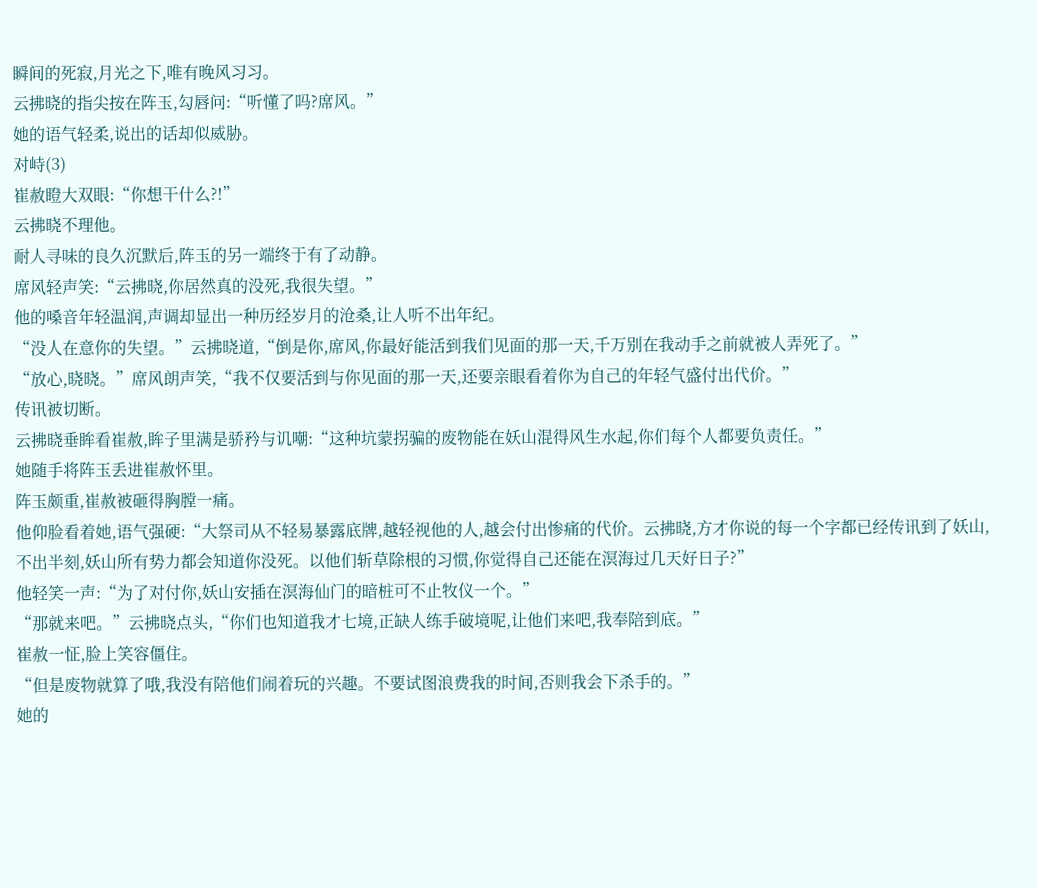瞬间的死寂,月光之下,唯有晚风习习。
云拂晓的指尖按在阵玉,勾唇问:“听懂了吗?席风。”
她的语气轻柔,说出的话却似威胁。
对峙(3)
崔赦瞪大双眼:“你想干什么?!”
云拂晓不理他。
耐人寻味的良久沉默后,阵玉的另一端终于有了动静。
席风轻声笑:“云拂晓,你居然真的没死,我很失望。”
他的嗓音年轻温润,声调却显出一种历经岁月的沧桑,让人听不出年纪。
“没人在意你的失望。”云拂晓道,“倒是你,席风,你最好能活到我们见面的那一天,千万别在我动手之前就被人弄死了。”
“放心,晓晓。”席风朗声笑,“我不仅要活到与你见面的那一天,还要亲眼看着你为自己的年轻气盛付出代价。”
传讯被切断。
云拂晓垂眸看崔赦,眸子里满是骄矜与讥嘲:“这种坑蒙拐骗的废物能在妖山混得风生水起,你们每个人都要负责任。”
她随手将阵玉丢进崔赦怀里。
阵玉颇重,崔赦被砸得胸膛一痛。
他仰脸看着她,语气强硬:“大祭司从不轻易暴露底牌,越轻视他的人,越会付出惨痛的代价。云拂晓,方才你说的每一个字都已经传讯到了妖山,不出半刻,妖山所有势力都会知道你没死。以他们斩草除根的习惯,你觉得自己还能在溟海过几天好日子?”
他轻笑一声:“为了对付你,妖山安插在溟海仙门的暗桩可不止牧仪一个。”
“那就来吧。”云拂晓点头,“你们也知道我才七境,正缺人练手破境呢,让他们来吧,我奉陪到底。”
崔赦一怔,脸上笑容僵住。
“但是废物就算了哦,我没有陪他们闹着玩的兴趣。不要试图浪费我的时间,否则我会下杀手的。”
她的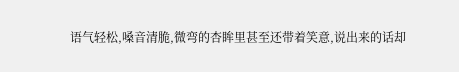语气轻松,嗓音清脆,微弯的杏眸里甚至还带着笑意,说出来的话却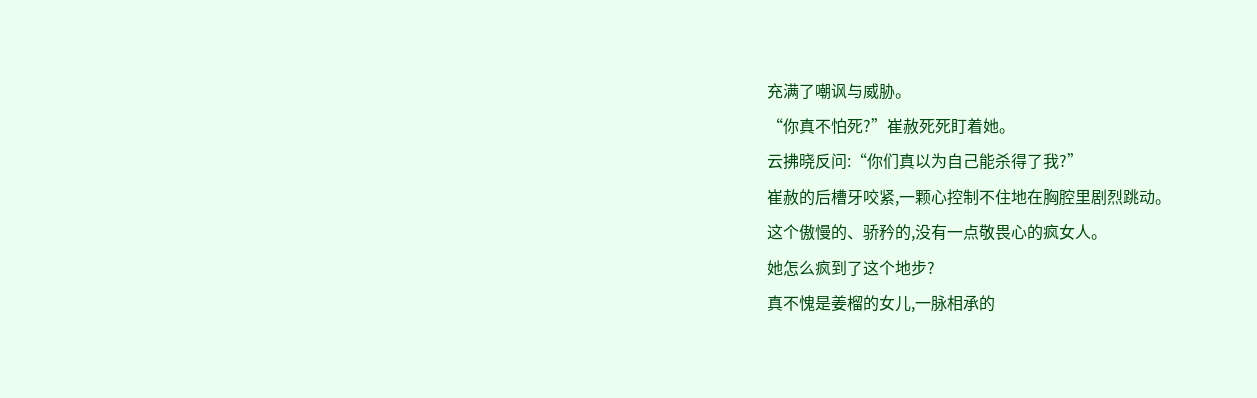充满了嘲讽与威胁。
“你真不怕死?”崔赦死死盯着她。
云拂晓反问:“你们真以为自己能杀得了我?”
崔赦的后槽牙咬紧,一颗心控制不住地在胸腔里剧烈跳动。
这个傲慢的、骄矜的,没有一点敬畏心的疯女人。
她怎么疯到了这个地步?
真不愧是姜榴的女儿,一脉相承的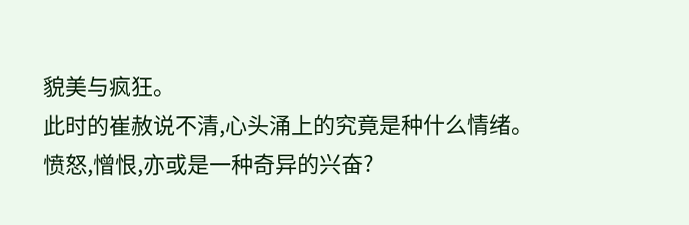貌美与疯狂。
此时的崔赦说不清,心头涌上的究竟是种什么情绪。
愤怒,憎恨,亦或是一种奇异的兴奋?